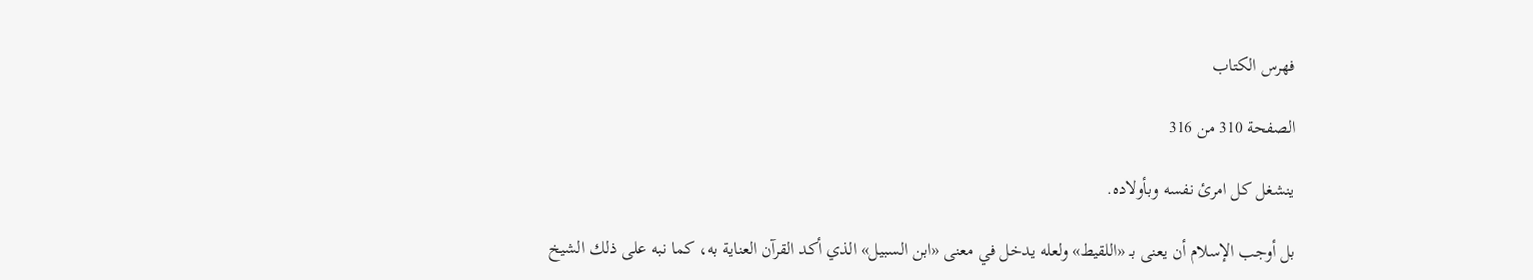فهرس الكتاب

الصفحة 310 من 316

ينشغل كل امرئ نفسه وبأولاده.

بل أوجب الإسلام أن يعنى بـ «اللقيط» ولعله يدخل في معنى «ابن السبيل» الذي أكد القرآن العناية به، كما نبه على ذلك الشيخ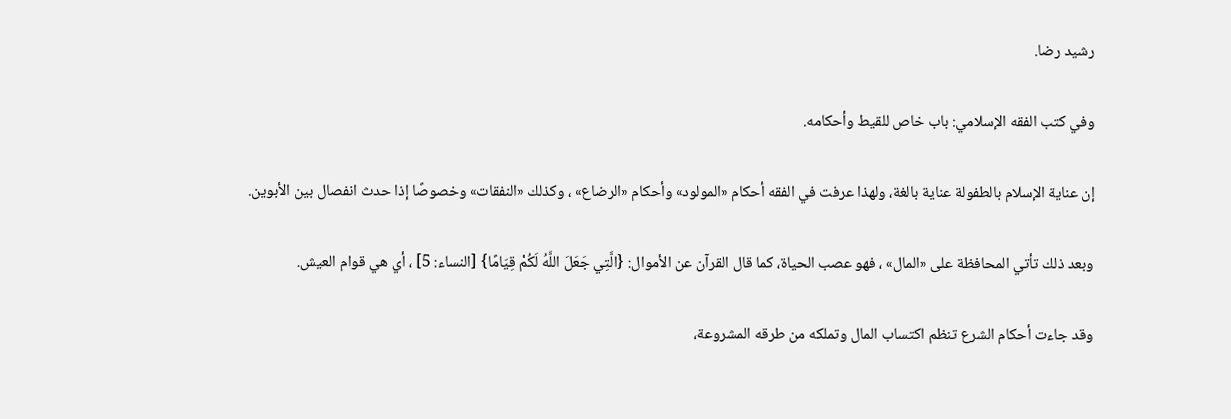رشيد رضا.

وفي كتب الفقه الإسلامي: باب خاص للقيط وأحكامه.

إن عناية الإسلام بالطفولة عناية بالغة، ولهذا عرفت في الفقه أحكام «المولود» وأحكام «الرضاع» ، وكذلك «النفقات» وخصوصًا إذا حدث انفصال بين الأبوين.

وبعد ذلك تأتي المحافظة على «المال» ، فهو عصب الحياة، كما قال القرآن عن الأموال: {الَّتِي جَعَلَ اللَّهُ لَكُمْ قِيَامًا} [النساء: 5] ، أي هي قوام العيش.

وقد جاءت أحكام الشرع تنظم اكتساب المال وتملكه من طرقه المشروعة،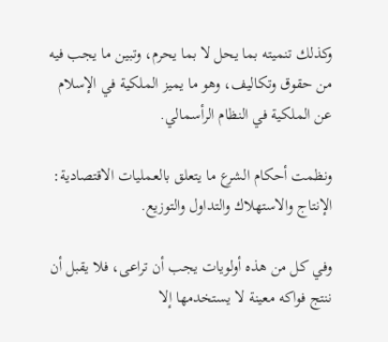وكذلك تنميته بما يحل لا بما يحرم، وتبين ما يجب فيه من حقوق وتكاليف، وهو ما يميز الملكية في الإسلام عن الملكية في النظام الرأسمالي.

ونظمت أحكام الشرع ما يتعلق بالعمليات الاقتصادية: الإنتاج والاستهلاك والتداول والتوزيع.

وفي كل من هذه أولويات يجب أن تراعى، فلا يقبل أن ننتج فواكه معينة لا يستخدمها إلا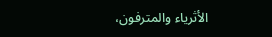الأثرياء والمترفون،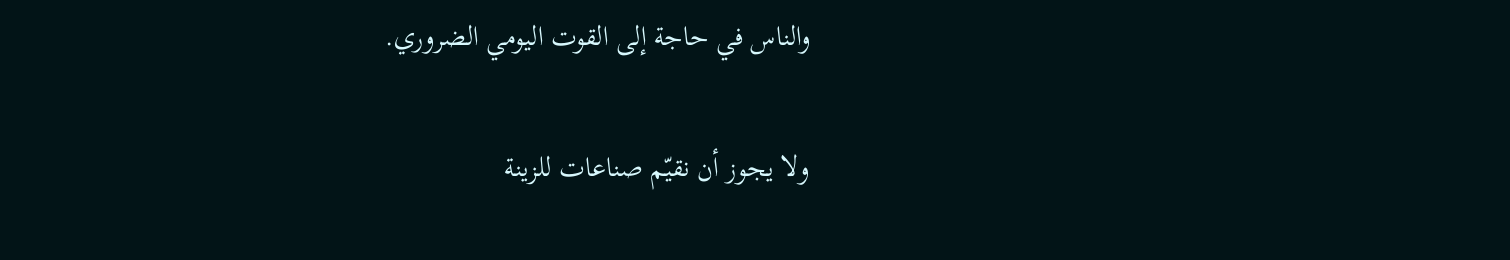والناس في حاجة إلى القوت اليومي الضروري.

ولا يجوز أن نقيّم صناعات للزينة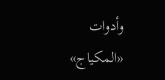وأدوات «المكياج»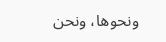ونحوها، ونحن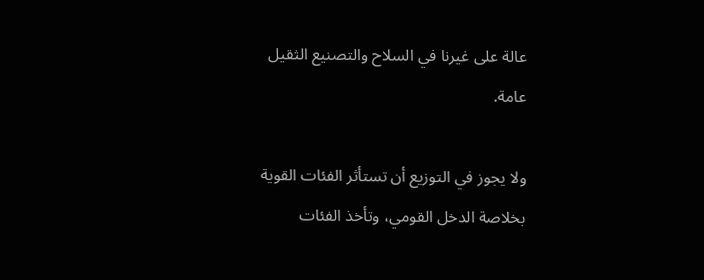عالة على غيرنا في السلاح والتصنيع الثقيل عامة.

ولا يجوز في التوزيع أن تستأثر الفئات القوية بخلاصة الدخل القومي، وتأخذ الفئات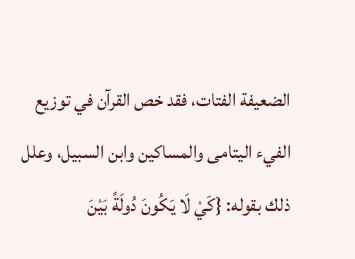الضعيفة الفتات، فقد خص القرآن في توزيع الفيء اليتامى والمساكين وابن السبيل، وعلل ذلك بقوله: {كَيْ لَا يَكُونَ دُولَةً بَيْنَ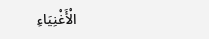الْأَغْنِيَاءِ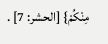مِنْكُمْ} [الحشر: 7] .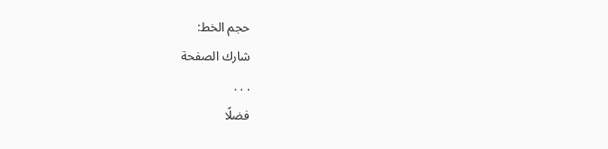حجم الخط:
شارك الصفحة
. . .
فضلًا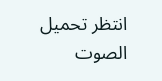انتظر تحميل الصوت